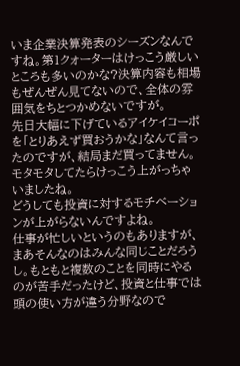いま企業決算発表のシーズンなんですね。第1クォーターはけっこう厳しいところも多いのかな?決算内容も相場もぜんぜん見てないので、全体の雰囲気をちとつかめないですが。
先日大幅に下げているアイケイコーポを「とりあえず買おうかな」なんて言ったのですが、結局まだ買ってません。モタモタしてたらけっこう上がっちゃいましたね。
どうしても投資に対するモチベーションが上がらないんですよね。
仕事が忙しいというのもありますが、まあそんなのはみんな同じことだろうし。もともと複数のことを同時にやるのが苦手だったけど、投資と仕事では頭の使い方が違う分野なので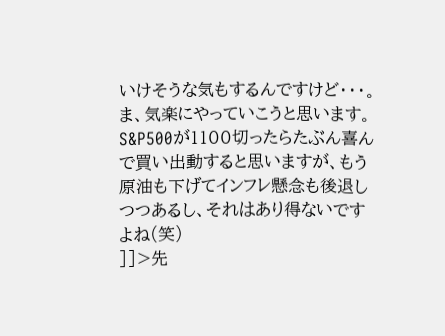いけそうな気もするんですけど・・・。
ま、気楽にやっていこうと思います。S&P500が1100切ったらたぶん喜んで買い出動すると思いますが、もう原油も下げてインフレ懸念も後退しつつあるし、それはあり得ないですよね(笑)
]]>先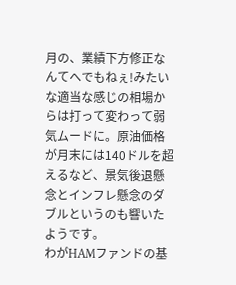月の、業績下方修正なんてへでもねぇ!みたいな適当な感じの相場からは打って変わって弱気ムードに。原油価格が月末には140ドルを超えるなど、景気後退懸念とインフレ懸念のダブルというのも響いたようです。
わがHAMファンドの基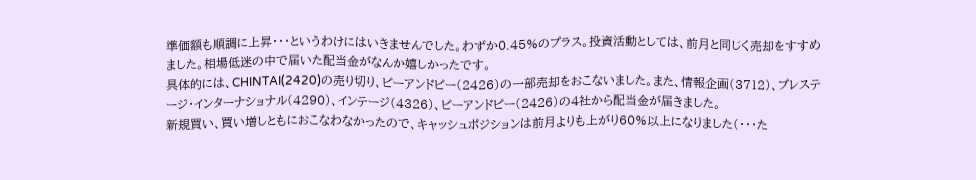準価額も順調に上昇・・・というわけにはいきませんでした。わずか0.45%のプラス。投資活動としては、前月と同じく売却をすすめました。相場低迷の中で届いた配当金がなんか嬉しかったです。
具体的には、CHINTAI(2420)の売り切り、ピーアンドピー(2426)の一部売却をおこないました。また、情報企画(3712)、プレステージ・インターナショナル(4290)、インテージ(4326)、ピーアンドピー(2426)の4社から配当金が届きました。
新規買い、買い増しともにおこなわなかったので、キャッシュポジションは前月よりも上がり60%以上になりました(・・・た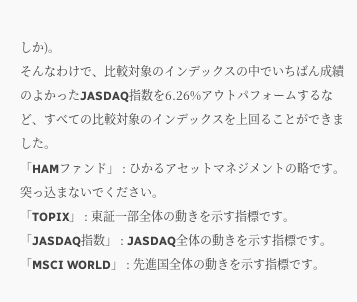しか)。
そんなわけで、比較対象のインデックスの中でいちばん成績のよかったJASDAQ指数を6.26%アウトパフォームするなど、すべての比較対象のインデックスを上回ることができました。
「HAMファンド」 : ひかるアセットマネジメントの略です。突っ込まないでください。
「TOPIX」 : 東証一部全体の動きを示す指標です。
「JASDAQ指数」 : JASDAQ全体の動きを示す指標です。
「MSCI WORLD」 : 先進国全体の動きを示す指標です。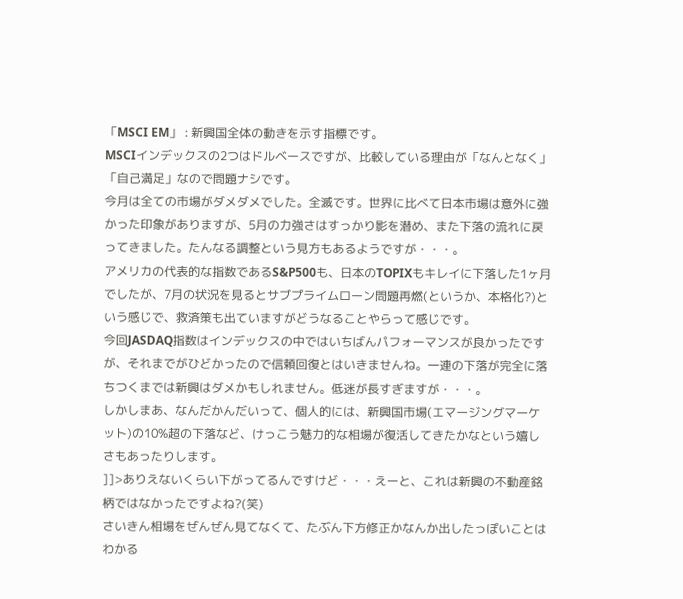「MSCI EM」 : 新興国全体の動きを示す指標です。
MSCIインデックスの2つはドルベースですが、比較している理由が「なんとなく」「自己満足」なので問題ナシです。
今月は全ての市場がダメダメでした。全滅です。世界に比べて日本市場は意外に強かった印象がありますが、5月の力強さはすっかり影を潜め、また下落の流れに戻ってきました。たんなる調整という見方もあるようですが・・・。
アメリカの代表的な指数であるS&P500も、日本のTOPIXもキレイに下落した1ヶ月でしたが、7月の状況を見るとサブプライムローン問題再燃(というか、本格化?)という感じで、救済策も出ていますがどうなることやらって感じです。
今回JASDAQ指数はインデックスの中ではいちばんパフォーマンスが良かったですが、それまでがひどかったので信頼回復とはいきませんね。一連の下落が完全に落ちつくまでは新興はダメかもしれません。低迷が長すぎますが・・・。
しかしまあ、なんだかんだいって、個人的には、新興国市場(エマージングマーケット)の10%超の下落など、けっこう魅力的な相場が復活してきたかなという嬉しさもあったりします。
]]>ありえないくらい下がってるんですけど・・・えーと、これは新興の不動産銘柄ではなかったですよね?(笑)
さいきん相場をぜんぜん見てなくて、たぶん下方修正かなんか出したっぽいことはわかる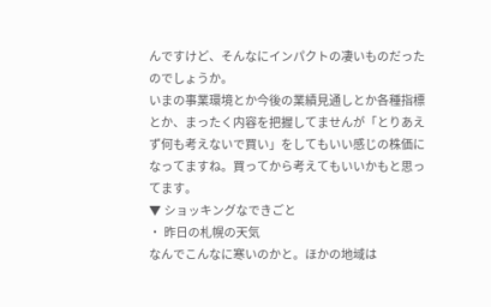んですけど、そんなにインパクトの凄いものだったのでしょうか。
いまの事業環境とか今後の業績見通しとか各種指標とか、まったく内容を把握してませんが「とりあえず何も考えないで買い」をしてもいい感じの株価になってますね。買ってから考えてもいいかもと思ってます。
▼ ショッキングなできごと
・ 昨日の札幌の天気
なんでこんなに寒いのかと。ほかの地域は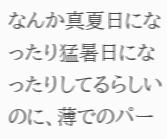なんか真夏日になったり猛暑日になったりしてるらしいのに、薄でのパー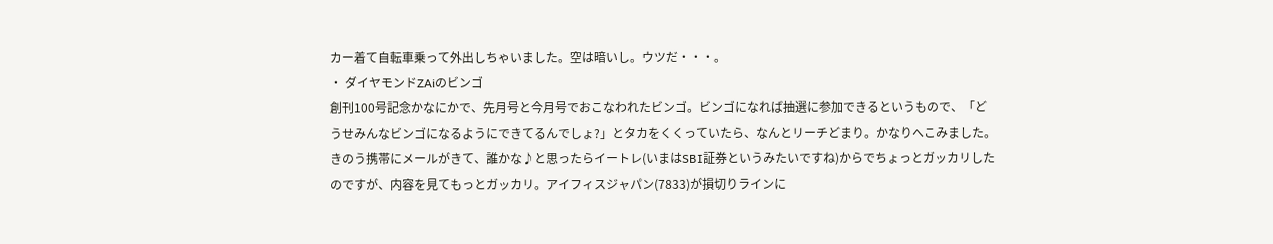カー着て自転車乗って外出しちゃいました。空は暗いし。ウツだ・・・。
・ ダイヤモンドZAiのビンゴ
創刊100号記念かなにかで、先月号と今月号でおこなわれたビンゴ。ビンゴになれば抽選に参加できるというもので、「どうせみんなビンゴになるようにできてるんでしょ?」とタカをくくっていたら、なんとリーチどまり。かなりへこみました。
きのう携帯にメールがきて、誰かな♪と思ったらイートレ(いまはSBI証券というみたいですね)からでちょっとガッカリしたのですが、内容を見てもっとガッカリ。アイフィスジャパン(7833)が損切りラインに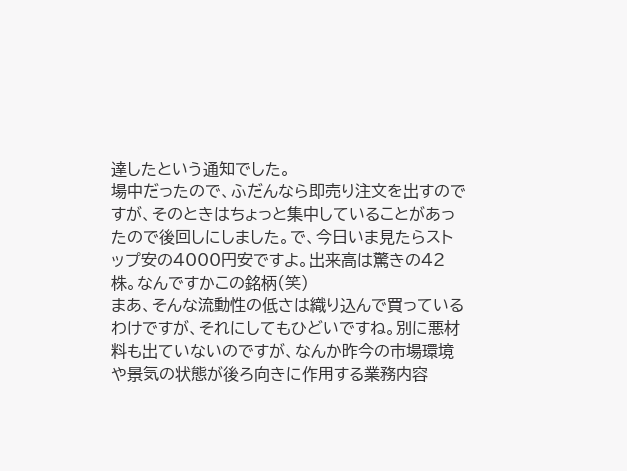達したという通知でした。
場中だったので、ふだんなら即売り注文を出すのですが、そのときはちょっと集中していることがあったので後回しにしました。で、今日いま見たらストップ安の4000円安ですよ。出来高は驚きの42株。なんですかこの銘柄(笑)
まあ、そんな流動性の低さは織り込んで買っているわけですが、それにしてもひどいですね。別に悪材料も出ていないのですが、なんか昨今の市場環境や景気の状態が後ろ向きに作用する業務内容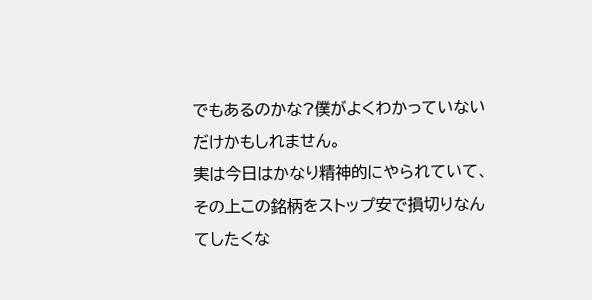でもあるのかな?僕がよくわかっていないだけかもしれません。
実は今日はかなり精神的にやられていて、その上この銘柄をストップ安で損切りなんてしたくな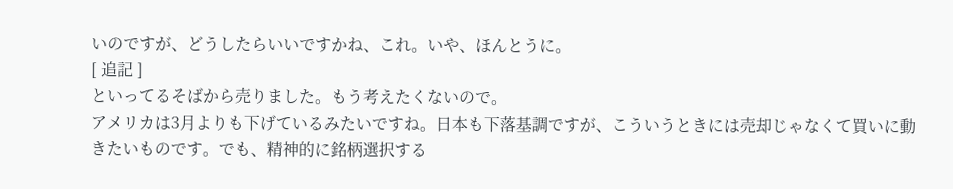いのですが、どうしたらいいですかね、これ。いや、ほんとうに。
[ 追記 ]
といってるそばから売りました。もう考えたくないので。
アメリカは3月よりも下げているみたいですね。日本も下落基調ですが、こういうときには売却じゃなくて買いに動きたいものです。でも、精神的に銘柄選択する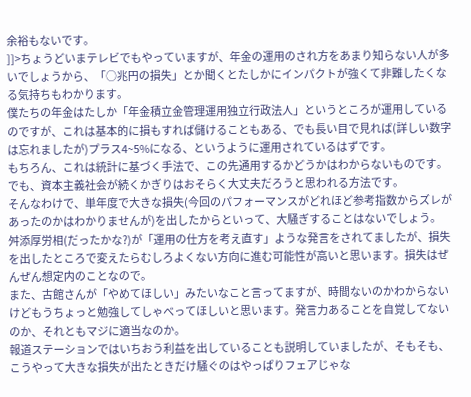余裕もないです。
]]>ちょうどいまテレビでもやっていますが、年金の運用のされ方をあまり知らない人が多いでしょうから、「○兆円の損失」とか聞くとたしかにインパクトが強くて非難したくなる気持ちもわかります。
僕たちの年金はたしか「年金積立金管理運用独立行政法人」というところが運用しているのですが、これは基本的に損もすれば儲けることもある、でも長い目で見れば(詳しい数字は忘れましたが)プラス4~5%になる、というように運用されているはずです。
もちろん、これは統計に基づく手法で、この先通用するかどうかはわからないものです。でも、資本主義社会が続くかぎりはおそらく大丈夫だろうと思われる方法です。
そんなわけで、単年度で大きな損失(今回のパフォーマンスがどれほど参考指数からズレがあったのかはわかりませんが)を出したからといって、大騒ぎすることはないでしょう。
舛添厚労相(だったかな?)が「運用の仕方を考え直す」ような発言をされてましたが、損失を出したところで変えたらむしろよくない方向に進む可能性が高いと思います。損失はぜんぜん想定内のことなので。
また、古館さんが「やめてほしい」みたいなこと言ってますが、時間ないのかわからないけどもうちょっと勉強してしゃべってほしいと思います。発言力あることを自覚してないのか、それともマジに適当なのか。
報道ステーションではいちおう利益を出していることも説明していましたが、そもそも、こうやって大きな損失が出たときだけ騒ぐのはやっぱりフェアじゃな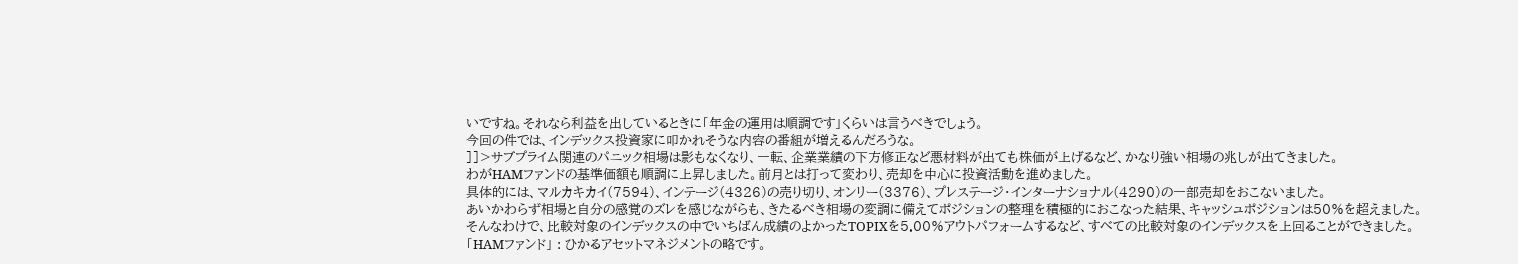いですね。それなら利益を出しているときに「年金の運用は順調です」くらいは言うべきでしょう。
今回の件では、インデックス投資家に叩かれそうな内容の番組が増えるんだろうな。
]]>サブプライム関連のパニック相場は影もなくなり、一転、企業業績の下方修正など悪材料が出ても株価が上げるなど、かなり強い相場の兆しが出てきました。
わがHAMファンドの基準価額も順調に上昇しました。前月とは打って変わり、売却を中心に投資活動を進めました。
具体的には、マルカキカイ(7594)、インテージ(4326)の売り切り、オンリー(3376)、プレステージ・インターナショナル(4290)の一部売却をおこないました。
あいかわらず相場と自分の感覚のズレを感じながらも、きたるべき相場の変調に備えてポジションの整理を積極的におこなった結果、キャッシュポジションは50%を超えました。
そんなわけで、比較対象のインデックスの中でいちばん成績のよかったTOPIXを5.00%アウトパフォームするなど、すべての比較対象のインデックスを上回ることができました。
「HAMファンド」 : ひかるアセットマネジメントの略です。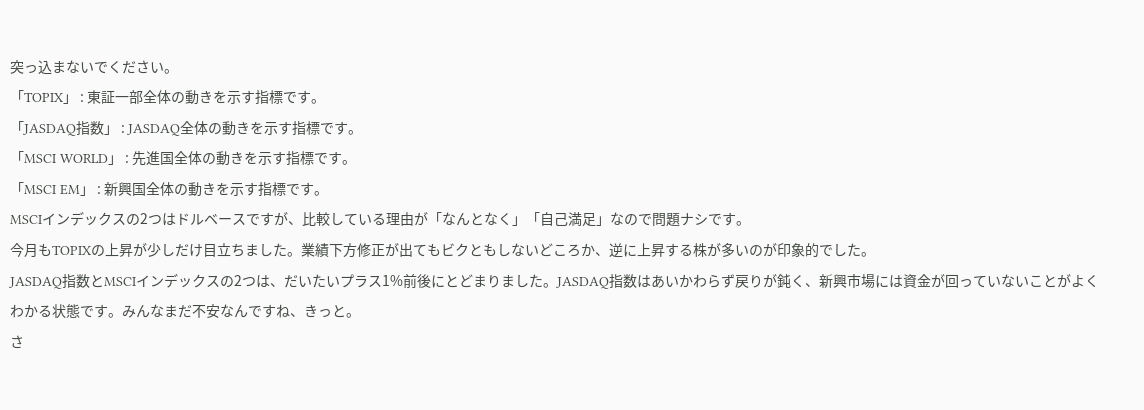突っ込まないでください。
「TOPIX」 : 東証一部全体の動きを示す指標です。
「JASDAQ指数」 : JASDAQ全体の動きを示す指標です。
「MSCI WORLD」 : 先進国全体の動きを示す指標です。
「MSCI EM」 : 新興国全体の動きを示す指標です。
MSCIインデックスの2つはドルベースですが、比較している理由が「なんとなく」「自己満足」なので問題ナシです。
今月もTOPIXの上昇が少しだけ目立ちました。業績下方修正が出てもビクともしないどころか、逆に上昇する株が多いのが印象的でした。
JASDAQ指数とMSCIインデックスの2つは、だいたいプラス1%前後にとどまりました。JASDAQ指数はあいかわらず戻りが鈍く、新興市場には資金が回っていないことがよくわかる状態です。みんなまだ不安なんですね、きっと。
さ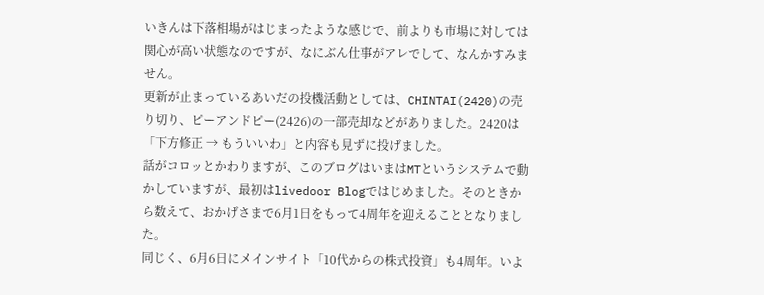いきんは下落相場がはじまったような感じで、前よりも市場に対しては関心が高い状態なのですが、なにぶん仕事がアレでして、なんかすみません。
更新が止まっているあいだの投機活動としては、CHINTAI(2420)の売り切り、ピーアンドピー(2426)の一部売却などがありました。2420は「下方修正 → もういいわ」と内容も見ずに投げました。
話がコロッとかわりますが、このブログはいまはMTというシステムで動かしていますが、最初はlivedoor Blogではじめました。そのときから数えて、おかげさまで6月1日をもって4周年を迎えることとなりました。
同じく、6月6日にメインサイト「10代からの株式投資」も4周年。いよ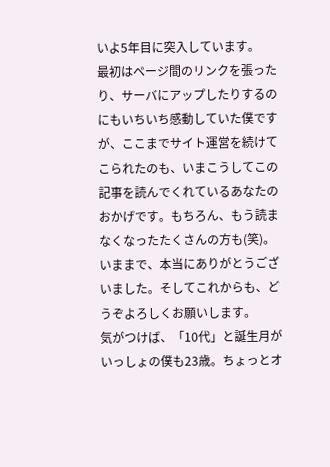いよ5年目に突入しています。
最初はページ間のリンクを張ったり、サーバにアップしたりするのにもいちいち感動していた僕ですが、ここまでサイト運営を続けてこられたのも、いまこうしてこの記事を読んでくれているあなたのおかげです。もちろん、もう読まなくなったたくさんの方も(笑)。
いままで、本当にありがとうございました。そしてこれからも、どうぞよろしくお願いします。
気がつけば、「10代」と誕生月がいっしょの僕も23歳。ちょっとオ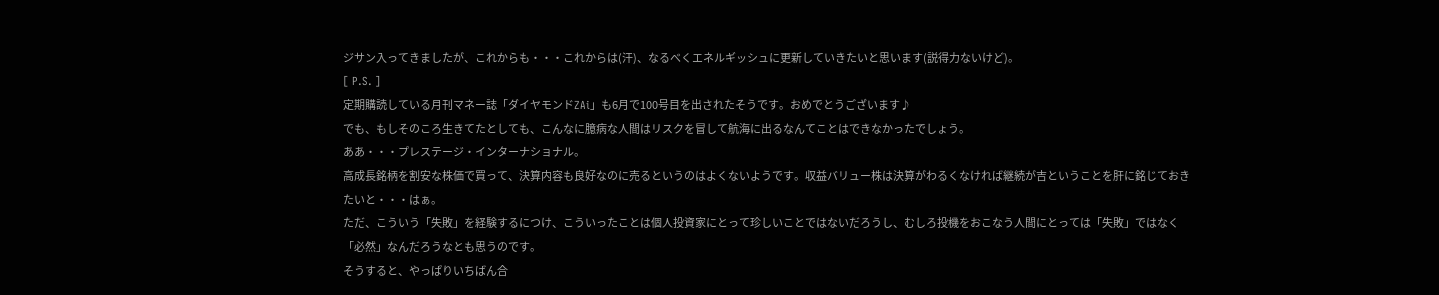ジサン入ってきましたが、これからも・・・これからは(汗)、なるべくエネルギッシュに更新していきたいと思います(説得力ないけど)。
[ P.S. ]
定期購読している月刊マネー誌「ダイヤモンドZAi」も6月で100号目を出されたそうです。おめでとうございます♪
でも、もしそのころ生きてたとしても、こんなに臆病な人間はリスクを冒して航海に出るなんてことはできなかったでしょう。
ああ・・・プレステージ・インターナショナル。
高成長銘柄を割安な株価で買って、決算内容も良好なのに売るというのはよくないようです。収益バリュー株は決算がわるくなければ継続が吉ということを肝に銘じておきたいと・・・はぁ。
ただ、こういう「失敗」を経験するにつけ、こういったことは個人投資家にとって珍しいことではないだろうし、むしろ投機をおこなう人間にとっては「失敗」ではなく「必然」なんだろうなとも思うのです。
そうすると、やっぱりいちばん合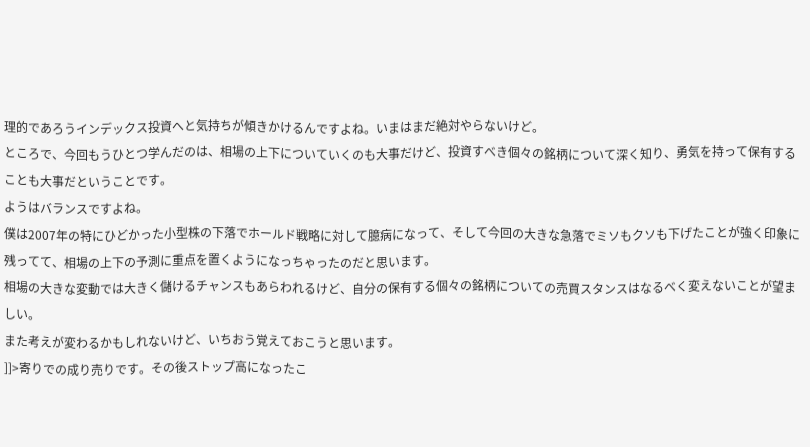理的であろうインデックス投資へと気持ちが傾きかけるんですよね。いまはまだ絶対やらないけど。
ところで、今回もうひとつ学んだのは、相場の上下についていくのも大事だけど、投資すべき個々の銘柄について深く知り、勇気を持って保有することも大事だということです。
ようはバランスですよね。
僕は2007年の特にひどかった小型株の下落でホールド戦略に対して臆病になって、そして今回の大きな急落でミソもクソも下げたことが強く印象に残ってて、相場の上下の予測に重点を置くようになっちゃったのだと思います。
相場の大きな変動では大きく儲けるチャンスもあらわれるけど、自分の保有する個々の銘柄についての売買スタンスはなるべく変えないことが望ましい。
また考えが変わるかもしれないけど、いちおう覚えておこうと思います。
]]>寄りでの成り売りです。その後ストップ高になったこ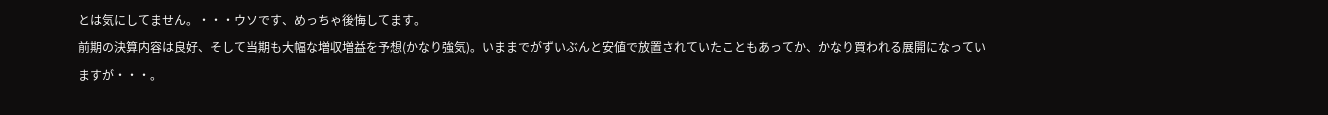とは気にしてません。・・・ウソです、めっちゃ後悔してます。
前期の決算内容は良好、そして当期も大幅な増収増益を予想(かなり強気)。いままでがずいぶんと安値で放置されていたこともあってか、かなり買われる展開になっていますが・・・。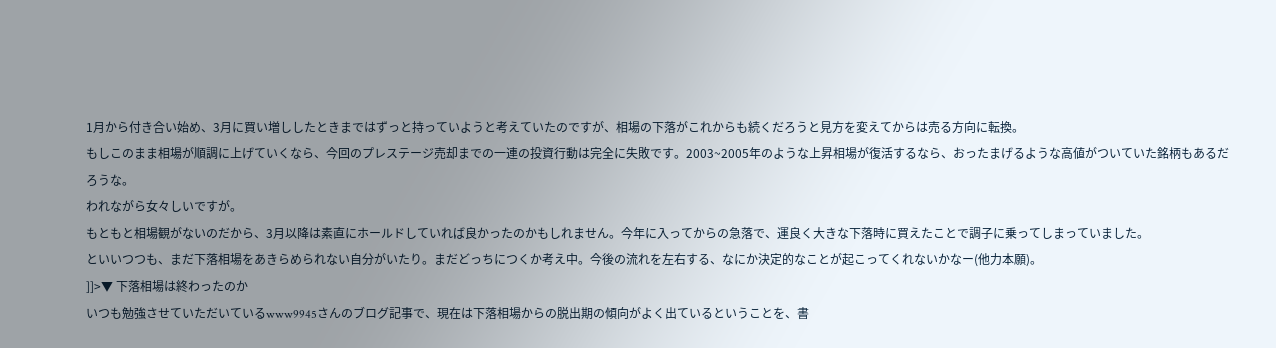1月から付き合い始め、3月に買い増ししたときまではずっと持っていようと考えていたのですが、相場の下落がこれからも続くだろうと見方を変えてからは売る方向に転換。
もしこのまま相場が順調に上げていくなら、今回のプレステージ売却までの一連の投資行動は完全に失敗です。2003~2005年のような上昇相場が復活するなら、おったまげるような高値がついていた銘柄もあるだろうな。
われながら女々しいですが。
もともと相場観がないのだから、3月以降は素直にホールドしていれば良かったのかもしれません。今年に入ってからの急落で、運良く大きな下落時に買えたことで調子に乗ってしまっていました。
といいつつも、まだ下落相場をあきらめられない自分がいたり。まだどっちにつくか考え中。今後の流れを左右する、なにか決定的なことが起こってくれないかなー(他力本願)。
]]>▼ 下落相場は終わったのか
いつも勉強させていただいているwww9945さんのブログ記事で、現在は下落相場からの脱出期の傾向がよく出ているということを、書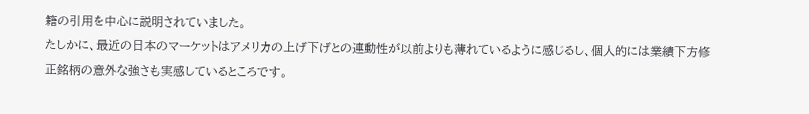籍の引用を中心に説明されていました。
たしかに、最近の日本のマーケットはアメリカの上げ下げとの連動性が以前よりも薄れているように感じるし、個人的には業績下方修正銘柄の意外な強さも実感しているところです。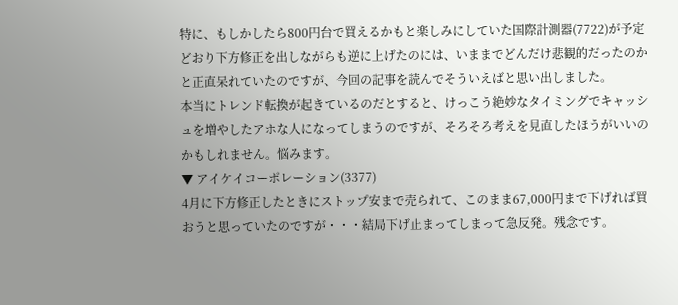特に、もしかしたら800円台で買えるかもと楽しみにしていた国際計測器(7722)が予定どおり下方修正を出しながらも逆に上げたのには、いままでどんだけ悲観的だったのかと正直呆れていたのですが、今回の記事を読んでそういえばと思い出しました。
本当にトレンド転換が起きているのだとすると、けっこう絶妙なタイミングでキャッシュを増やしたアホな人になってしまうのですが、そろそろ考えを見直したほうがいいのかもしれません。悩みます。
▼ アイケイコーポレーション(3377)
4月に下方修正したときにストップ安まで売られて、このまま67,000円まで下げれば買おうと思っていたのですが・・・結局下げ止まってしまって急反発。残念です。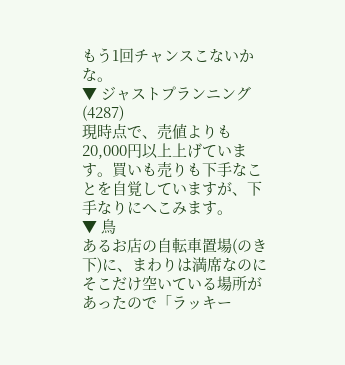もう1回チャンスこないかな。
▼ ジャストプランニング(4287)
現時点で、売値よりも20,000円以上上げています。買いも売りも下手なことを自覚していますが、下手なりにへこみます。
▼ 鳥
あるお店の自転車置場(のき下)に、まわりは満席なのにそこだけ空いている場所があったので「ラッキー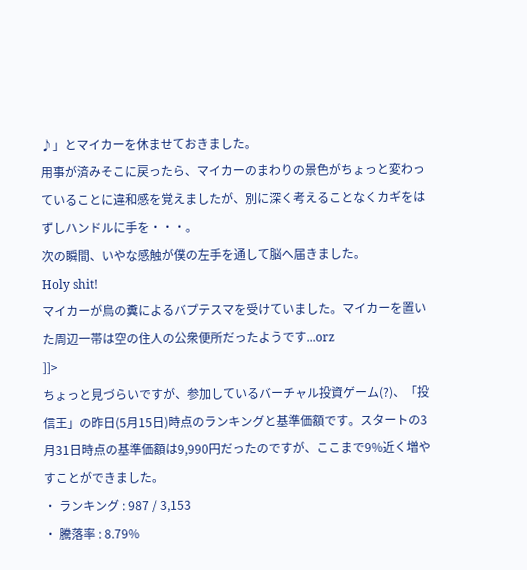♪」とマイカーを休ませておきました。
用事が済みそこに戻ったら、マイカーのまわりの景色がちょっと変わっていることに違和感を覚えましたが、別に深く考えることなくカギをはずしハンドルに手を・・・。
次の瞬間、いやな感触が僕の左手を通して脳へ届きました。
Holy shit!
マイカーが鳥の糞によるバプテスマを受けていました。マイカーを置いた周辺一帯は空の住人の公衆便所だったようです...orz
]]>
ちょっと見づらいですが、参加しているバーチャル投資ゲーム(?)、「投信王」の昨日(5月15日)時点のランキングと基準価額です。スタートの3月31日時点の基準価額は9,990円だったのですが、ここまで9%近く増やすことができました。
・ ランキング : 987 / 3,153
・ 騰落率 : 8.79%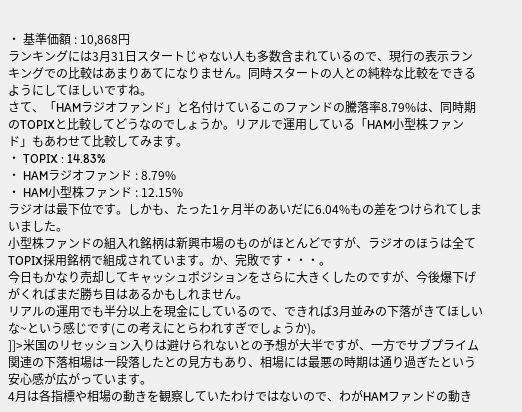・ 基準価額 : 10,868円
ランキングには3月31日スタートじゃない人も多数含まれているので、現行の表示ランキングでの比較はあまりあてになりません。同時スタートの人との純粋な比較をできるようにしてほしいですね。
さて、「HAMラジオファンド」と名付けているこのファンドの騰落率8.79%は、同時期のTOPIXと比較してどうなのでしょうか。リアルで運用している「HAM小型株ファンド」もあわせて比較してみます。
・ TOPIX : 14.83%
・ HAMラジオファンド : 8.79%
・ HAM小型株ファンド : 12.15%
ラジオは最下位です。しかも、たった1ヶ月半のあいだに6.04%もの差をつけられてしまいました。
小型株ファンドの組入れ銘柄は新興市場のものがほとんどですが、ラジオのほうは全てTOPIX採用銘柄で組成されています。か、完敗です・・・。
今日もかなり売却してキャッシュポジションをさらに大きくしたのですが、今後爆下げがくればまだ勝ち目はあるかもしれません。
リアルの運用でも半分以上を現金にしているので、できれば3月並みの下落がきてほしいな~という感じです(この考えにとらわれすぎでしょうか)。
]]>米国のリセッション入りは避けられないとの予想が大半ですが、一方でサブプライム関連の下落相場は一段落したとの見方もあり、相場には最悪の時期は通り過ぎたという安心感が広がっています。
4月は各指標や相場の動きを観察していたわけではないので、わがHAMファンドの動き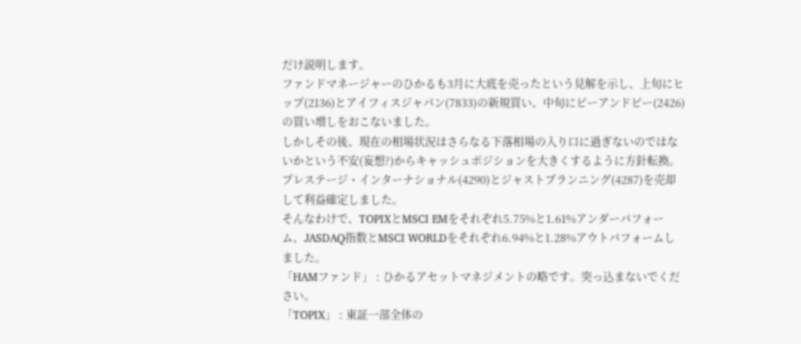だけ説明します。
ファンドマネージャーのひかるも3月に大底を売ったという見解を示し、上旬にヒップ(2136)とアイフィスジャパン(7833)の新規買い、中旬にピーアンドピー(2426)の買い増しをおこないました。
しかしその後、現在の相場状況はさらなる下落相場の入り口に過ぎないのではないかという不安(妄想?)からキャッシュポジションを大きくするように方針転換。
プレステージ・インターナショナル(4290)とジャストプランニング(4287)を売却して利益確定しました。
そんなわけで、TOPIXとMSCI EMをそれぞれ5.75%と1.61%アンダーパフォーム、JASDAQ指数とMSCI WORLDをそれぞれ6.94%と1.28%アウトパフォームしました。
「HAMファンド」 : ひかるアセットマネジメントの略です。突っ込まないでください。
「TOPIX」 : 東証一部全体の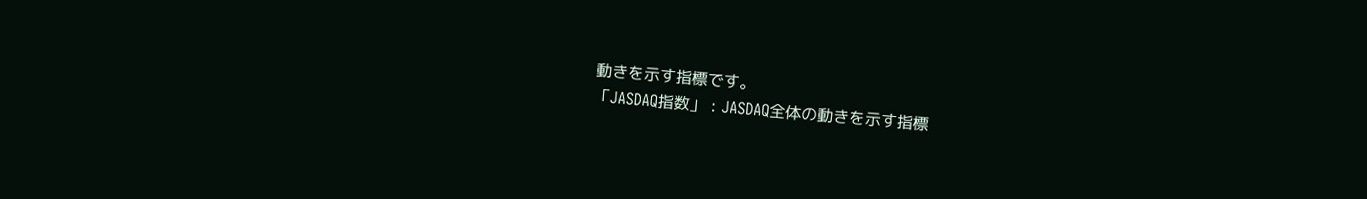動きを示す指標です。
「JASDAQ指数」 : JASDAQ全体の動きを示す指標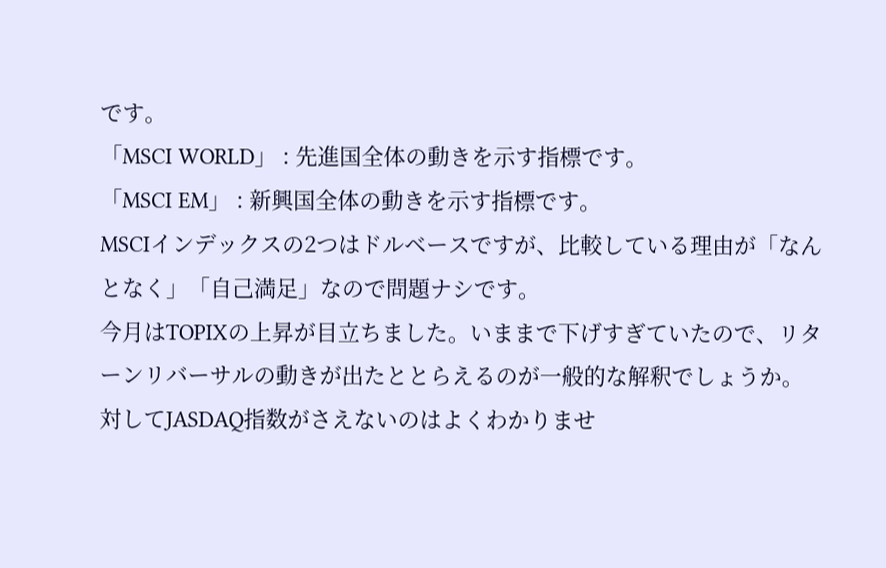です。
「MSCI WORLD」 : 先進国全体の動きを示す指標です。
「MSCI EM」 : 新興国全体の動きを示す指標です。
MSCIインデックスの2つはドルベースですが、比較している理由が「なんとなく」「自己満足」なので問題ナシです。
今月はTOPIXの上昇が目立ちました。いままで下げすぎていたので、リターンリバーサルの動きが出たととらえるのが一般的な解釈でしょうか。
対してJASDAQ指数がさえないのはよくわかりませ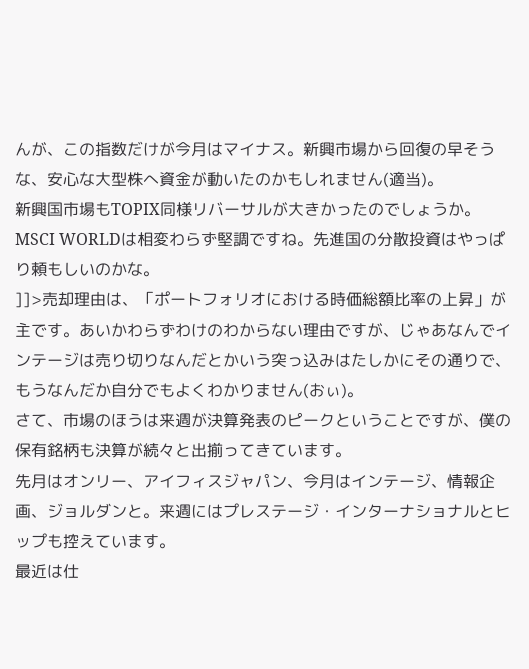んが、この指数だけが今月はマイナス。新興市場から回復の早そうな、安心な大型株へ資金が動いたのかもしれません(適当)。
新興国市場もTOPIX同様リバーサルが大きかったのでしょうか。MSCI WORLDは相変わらず堅調ですね。先進国の分散投資はやっぱり頼もしいのかな。
]]>売却理由は、「ポートフォリオにおける時価総額比率の上昇」が主です。あいかわらずわけのわからない理由ですが、じゃあなんでインテージは売り切りなんだとかいう突っ込みはたしかにその通りで、もうなんだか自分でもよくわかりません(おぃ)。
さて、市場のほうは来週が決算発表のピークということですが、僕の保有銘柄も決算が続々と出揃ってきています。
先月はオンリー、アイフィスジャパン、今月はインテージ、情報企画、ジョルダンと。来週にはプレステージ・インターナショナルとヒップも控えています。
最近は仕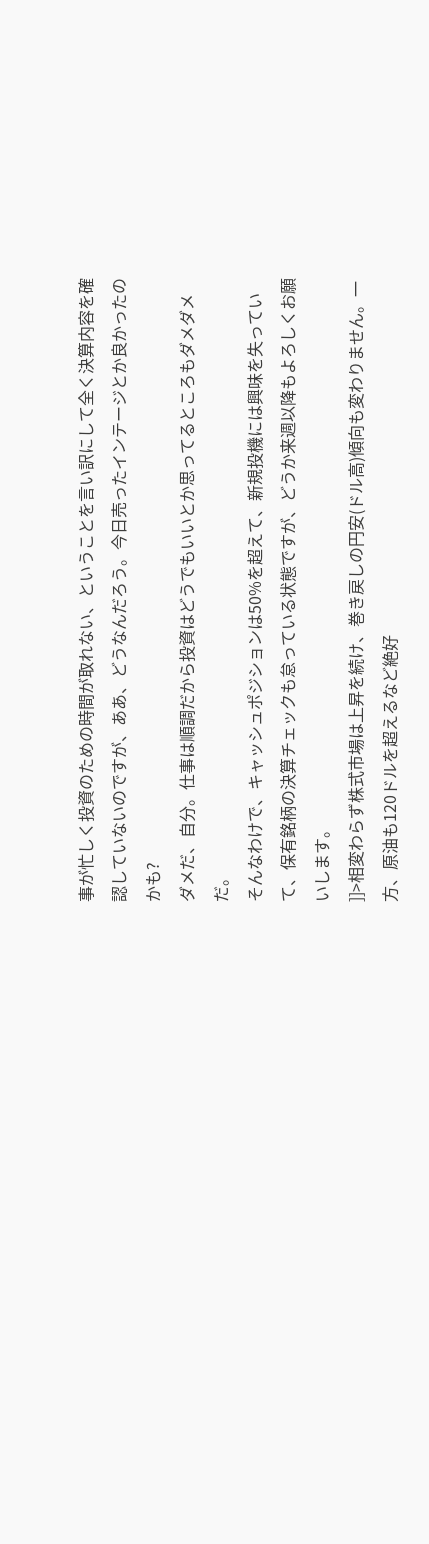事が忙しく投資のための時間が取れない、ということを言い訳にして全く決算内容を確認していないのですが、ああ、どうなんだろう。今日売ったインテージとか良かったのかも?
ダメだ、自分。仕事は順調だから投資はどうでもいいとか思ってるところもダメダメだ。
そんなわけで、キャッシュポジションは50%を超えて、新規投機には興味を失っていて、保有銘柄の決算チェックも怠っている状態ですが、どうか来週以降もよろしくお願いします。
]]>相変わらず株式市場は上昇を続け、巻き戻しの円安(ドル高)傾向も変わりません。一方、原油も120ドルを超えるなど絶好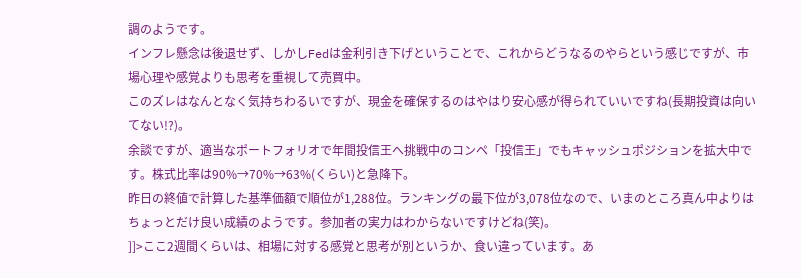調のようです。
インフレ懸念は後退せず、しかしFedは金利引き下げということで、これからどうなるのやらという感じですが、市場心理や感覚よりも思考を重視して売買中。
このズレはなんとなく気持ちわるいですが、現金を確保するのはやはり安心感が得られていいですね(長期投資は向いてない!?)。
余談ですが、適当なポートフォリオで年間投信王へ挑戦中のコンペ「投信王」でもキャッシュポジションを拡大中です。株式比率は90%→70%→63%(くらい)と急降下。
昨日の終値で計算した基準価額で順位が1,288位。ランキングの最下位が3,078位なので、いまのところ真ん中よりはちょっとだけ良い成績のようです。参加者の実力はわからないですけどね(笑)。
]]>ここ2週間くらいは、相場に対する感覚と思考が別というか、食い違っています。あ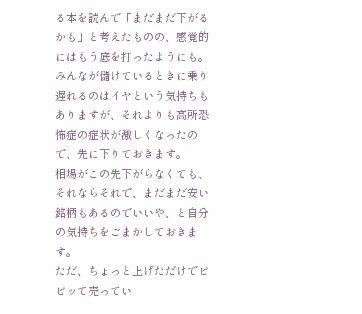る本を読んで「まだまだ下がるかも」と考えたものの、感覚的にはもう底を打ったようにも。
みんなが儲けているときに乗り遅れるのはイヤという気持ちもありますが、それよりも高所恐怖症の症状が激しくなったので、先に下りておきます。
相場がこの先下がらなくても、それならそれで、まだまだ安い銘柄もあるのでいいや、と自分の気持ちをごまかしておきます。
ただ、ちょっと上げただけでビビッて売ってい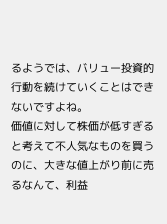るようでは、バリュー投資的行動を続けていくことはできないですよね。
価値に対して株価が低すぎると考えて不人気なものを買うのに、大きな値上がり前に売るなんて、利益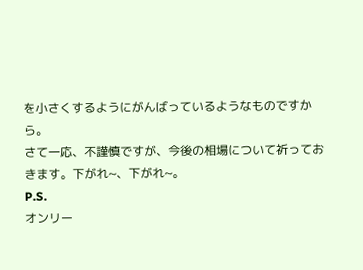を小さくするようにがんばっているようなものですから。
さて一応、不謹慎ですが、今後の相場について祈っておきます。下がれ~、下がれ~。
P.S.
オンリー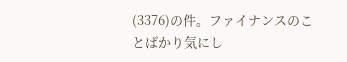(3376)の件。ファイナンスのことばかり気にし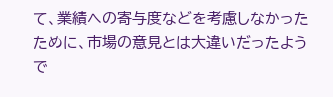て、業績への寄与度などを考慮しなかったために、市場の意見とは大違いだったようで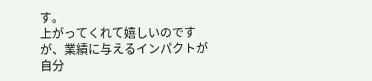す。
上がってくれて嬉しいのですが、業績に与えるインパクトが自分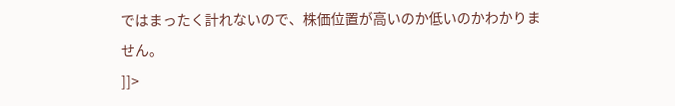ではまったく計れないので、株価位置が高いのか低いのかわかりません。
]]>